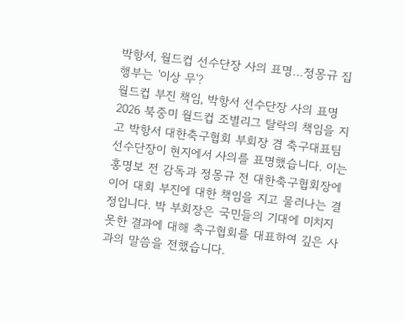박항서, 월드컵 선수단장 사의 표명…정몽규 집행부는 '이상 무'?
월드컵 부진 책임, 박항서 선수단장 사의 표명
2026 북중미 월드컵 조별리그 탈락의 책임을 지고 박항서 대한축구협회 부회장 겸 축구대표팀 선수단장이 현지에서 사의를 표명했습니다. 이는 홍명보 전 감독과 정몽규 전 대한축구협회장에 이어 대회 부진에 대한 책임을 지고 물러나는 결정입니다. 박 부회장은 국민들의 기대에 미치지 못한 결과에 대해 축구협회를 대표하여 깊은 사과의 말씀을 전했습니다.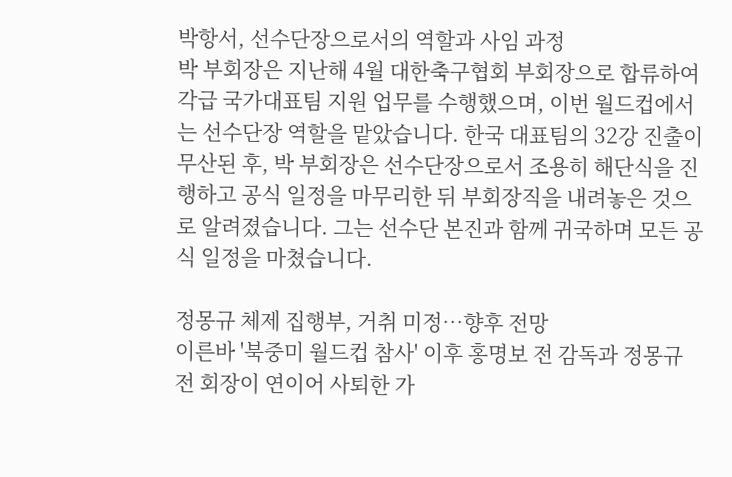박항서, 선수단장으로서의 역할과 사임 과정
박 부회장은 지난해 4월 대한축구협회 부회장으로 합류하여 각급 국가대표팀 지원 업무를 수행했으며, 이번 월드컵에서는 선수단장 역할을 맡았습니다. 한국 대표팀의 32강 진출이 무산된 후, 박 부회장은 선수단장으로서 조용히 해단식을 진행하고 공식 일정을 마무리한 뒤 부회장직을 내려놓은 것으로 알려졌습니다. 그는 선수단 본진과 함께 귀국하며 모든 공식 일정을 마쳤습니다.

정몽규 체제 집행부, 거취 미정…향후 전망
이른바 '북중미 월드컵 참사' 이후 홍명보 전 감독과 정몽규 전 회장이 연이어 사퇴한 가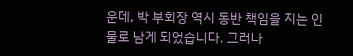운데, 박 부회장 역시 동반 책임을 지는 인물로 남게 되었습니다. 그러나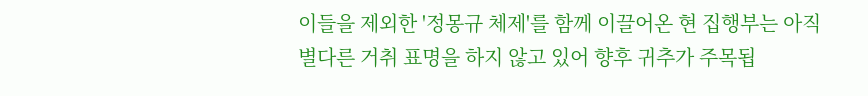이들을 제외한 '정몽규 체제'를 함께 이끌어온 현 집행부는 아직 별다른 거취 표명을 하지 않고 있어 향후 귀추가 주목됩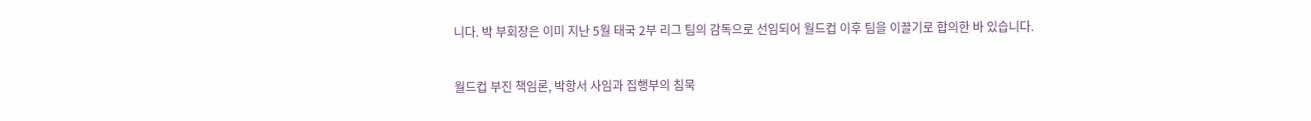니다. 박 부회장은 이미 지난 5월 태국 2부 리그 팀의 감독으로 선임되어 월드컵 이후 팀을 이끌기로 합의한 바 있습니다.

월드컵 부진 책임론, 박항서 사임과 집행부의 침묵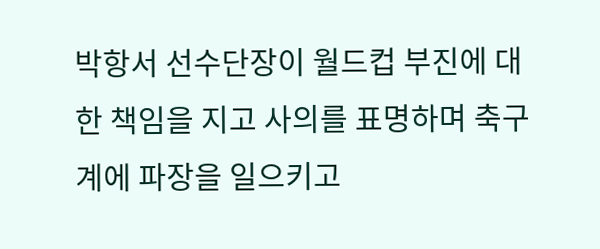박항서 선수단장이 월드컵 부진에 대한 책임을 지고 사의를 표명하며 축구계에 파장을 일으키고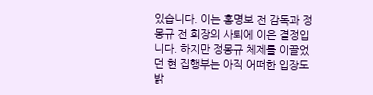있습니다. 이는 홍명보 전 감독과 정몽규 전 회장의 사퇴에 이은 결정입니다. 하지만 정몽규 체제를 이끌었던 현 집행부는 아직 어떠한 입장도 밝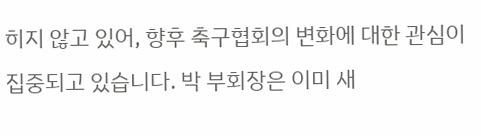히지 않고 있어, 향후 축구협회의 변화에 대한 관심이 집중되고 있습니다. 박 부회장은 이미 새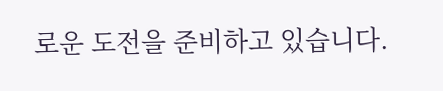로운 도전을 준비하고 있습니다.